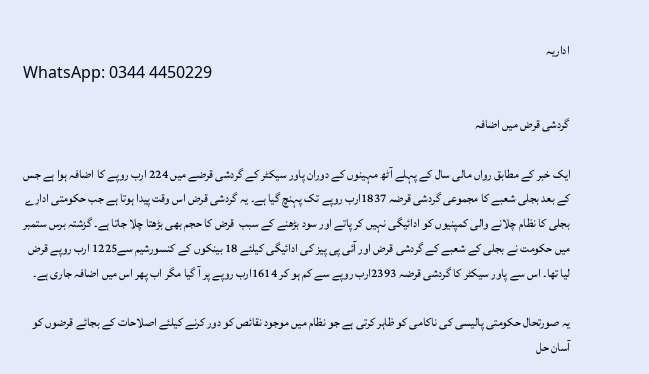اداریہ
WhatsApp: 0344 4450229

گردشی قرض میں اضافہ

ایک خبر کے مطابق رواں مالی سال کے پہلے آٹھ مہینوں کے دوران پاور سیکٹر کے گردشی قرضے میں 224 ارب روپے کا اضافہ ہوا ہے جس کے بعد بجلی شعبے کا مجموعی گردشی قرضہ 1837ارب روپے تک پہنچ گیا ہے۔ یہ گردشی قرض اس وقت پیدا ہوتا ہے جب حکومتی ادارے بجلی کا نظام چلانے والی کمپنیوں کو ادائیگی نہیں کر پاتے اور سود بڑھنے کے سبب  قرض کا حجم بھی بڑھتا چلا جاتا ہے۔ گزشتہ برس ستمبر میں حکومت نے بجلی کے شعبے کے گردشی قرض اور آئی پی پیز کی ادائیگی کیلئے 18 بینکوں کے کنسورشیم سے1225 ارب روپے قرض لیا تھا۔ اس سے پاور سیکٹر کا گردشی قرضہ 2393ارب روپے سے کم ہو کر 1614ارب روپے پر آ گیا مگر اب پھر اس میں اضافہ جاری ہے۔

یہ صورتحال حکومتی پالیسی کی ناکامی کو ظاہر کرتی ہے جو نظام میں موجود نقائص کو دور کرنے کیلئے اصلاحات کے بجائے قرضوں کو آسان حل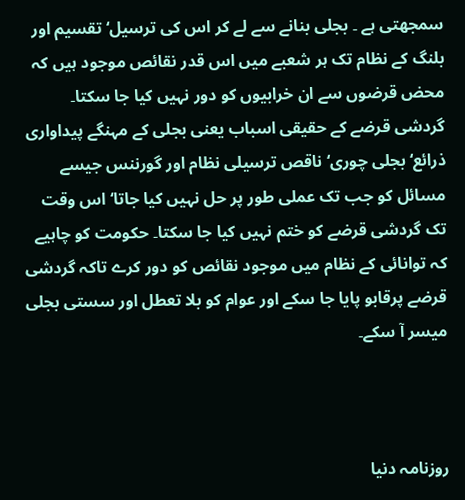سمجھتی ہے ۔ بجلی بنانے سے لے کر اس کی ترسیل‘ تقسیم اور بلنگ کے نظام تک ہر شعبے میں اس قدر نقائص موجود ہیں کہ محض قرضوں سے ان خرابیوں کو دور نہیں کیا جا سکتا۔ گردشی قرضے کے حقیقی اسباب یعنی بجلی کے مہنگے پیداواری ذرائع‘ بجلی چوری‘ ناقص ترسیلی نظام اور گورننس جیسے مسائل کو جب تک عملی طور پر حل نہیں کیا جاتا‘ اس وقت تک گردشی قرضے کو ختم نہیں کیا جا سکتا۔ حکومت کو چاہیے کہ توانائی کے نظام میں موجود نقائص کو دور کرے تاکہ گردشی قرضے پرقابو پایا جا سکے اور عوام کو بلا تعطل اور سستی بجلی میسر آ سکے۔



روزنامہ دنیا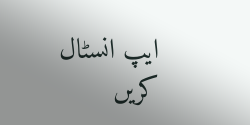ایپ انسٹال کریں